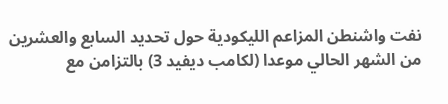نفت واشنطن المزاعم الليكودية حول تحديد السابع والعشرين من الشهر الحالي موعدا (لكامب ديفيد 3) بالتزامن مع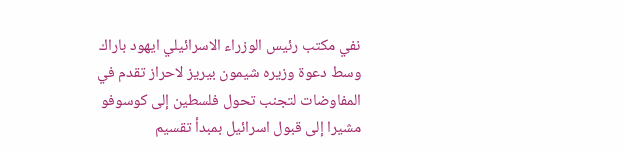نفي مكتب رئيس الوزراء الاسرائيلي ايهود باراك وسط دعوة وزيره شيمون بيريز لاحراز تقدم في المفاوضات لتجنب تحول فلسطين إلى كوسوفو مشيرا إلى قبول اسرائيل بمبدأ تقسيم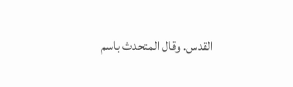القدس. وقال المتحدث باسم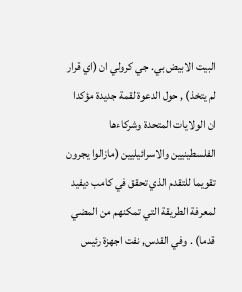البيت الابيض بي. جي كرولي ان (اي قرار لم يتخذ) , حول الدعوة لقمة جديدة مؤكدا ان الولايات المتحدة وشركاءها الفلسطينيين والاسرائيليين (مازالوا يجرون تقويما للتقدم الذي تحقق في كامب ديفيد لمعرفة الطريقة التي تمكنهم من المضي قدما) . وفي القدس, نفت اجهزة رئيس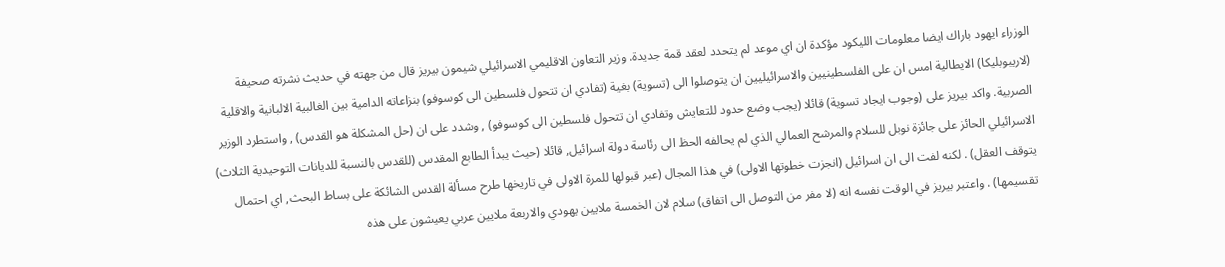الوزراء ايهود باراك ايضا معلومات الليكود مؤكدة ان اي موعد لم يتحدد لعقد قمة جديدة. وزير التعاون الاقليمي الاسرائيلي شيمون بيريز قال من جهته في حديث نشرته صحيفة (لاريبوبليكا) الايطالية امس ان على الفلسطينيين والاسرائيليين ان يتوصلوا الى (تسوية) بغية (تفادي ان تتحول فلسطين الى كوسوفو) بنزاعاته الدامية بين الغالبية الالبانية والاقلية الصربية. واكد بيريز على (وجوب ايجاد تسوية) قائلا (يجب وضع حدود للتعايش وتفادي ان تتحول فلسطين الى كوسوفو) , وشدد على ان (حل المشكلة هو القدس) , واستطرد الوزير الاسرائيلي الحائز على جائزة نوبل للسلام والمرشح العمالي الذي لم يحالفه الحظ الى رئاسة دولة اسرائيل, قائلا (حيث يبدأ الطابع المقدس (للقدس بالنسبة للديانات التوحيدية الثلاث) يتوقف العقل) . لكنه لفت الى ان اسرائيل (انجزت خطوتها الاولى) في هذا المجال (عبر قبولها للمرة الاولى في تاريخها طرح مسألة القدس الشائكة على بساط البحث, اي احتمال تقسيمها) . واعتبر بيريز في الوقت نفسه انه (لا مفر من التوصل الى اتفاق) سلام لان الخمسة ملايين يهودي والاربعة ملايين عربي يعيشون على هذه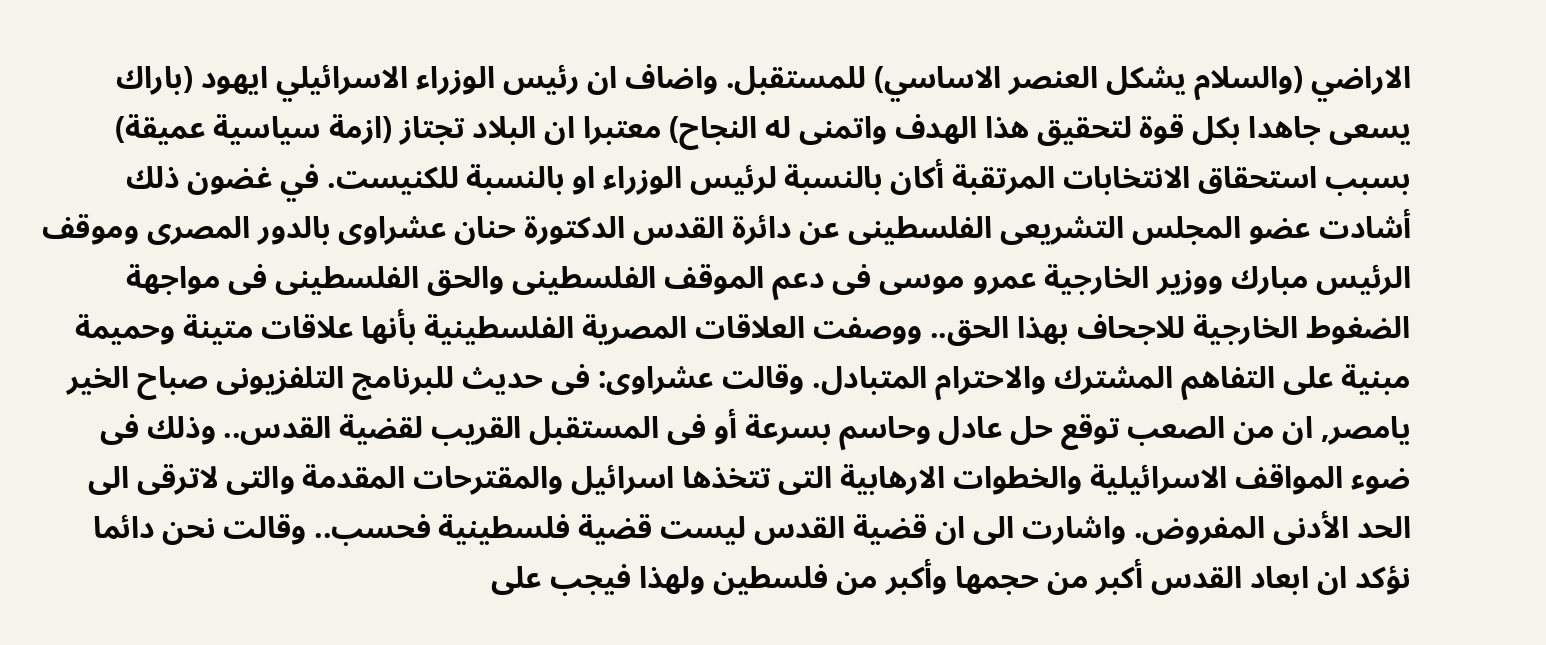الاراضي (والسلام يشكل العنصر الاساسي) للمستقبل. واضاف ان رئيس الوزراء الاسرائيلي ايهود (باراك يسعى جاهدا بكل قوة لتحقيق هذا الهدف واتمنى له النجاح) معتبرا ان البلاد تجتاز (ازمة سياسية عميقة) بسبب استحقاق الانتخابات المرتقبة أكان بالنسبة لرئيس الوزراء او بالنسبة للكنيست. في غضون ذلك أشادت عضو المجلس التشريعى الفلسطينى عن دائرة القدس الدكتورة حنان عشراوى بالدور المصرى وموقف الرئيس مبارك ووزير الخارجية عمرو موسى فى دعم الموقف الفلسطينى والحق الفلسطينى فى مواجهة الضغوط الخارجية للاجحاف بهذا الحق.. ووصفت العلاقات المصرية الفلسطينية بأنها علاقات متينة وحميمة مبنية على التفاهم المشترك والاحترام المتبادل. وقالت عشراوى: فى حديث للبرنامج التلفزيونى صباح الخير يامصر, ان من الصعب توقع حل عادل وحاسم بسرعة أو فى المستقبل القريب لقضية القدس.. وذلك فى ضوء المواقف الاسرائيلية والخطوات الارهابية التى تتخذها اسرائيل والمقترحات المقدمة والتى لاترقى الى الحد الأدنى المفروض. واشارت الى ان قضية القدس ليست قضية فلسطينية فحسب.. وقالت نحن دائما نؤكد ان ابعاد القدس أكبر من حجمها وأكبر من فلسطين ولهذا فيجب على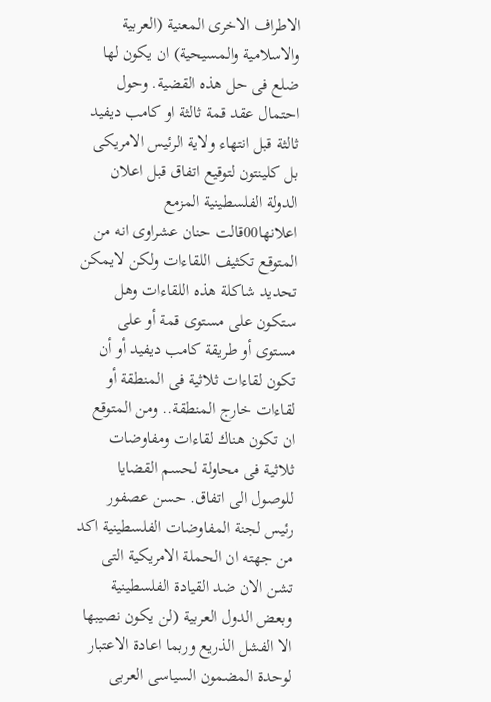الاطراف الاخرى المعنية (العربية والاسلامية والمسيحية) ان يكون لها ضلع فى حل هذه القضية. وحول احتمال عقد قمة ثالثة او كامب ديفيد ثالثة قبل انتهاء ولاية الرئيس الامريكى بل كلينتون لتوقيع اتفاق قبل اعلان الدولة الفلسطينية المزمع اعلانها00قالت حنان عشراوى انه من المتوقع تكثيف اللقاءات ولكن لايمكن تحديد شاكلة هذه اللقاءات وهل ستكون على مستوى قمة أو على مستوى أو طريقة كامب ديفيد أو أن تكون لقاءات ثلاثية فى المنطقة أو لقاءات خارج المنطقة.. ومن المتوقع ان تكون هناك لقاءات ومفاوضات ثلاثية فى محاولة لحسم القضايا للوصول الى اتفاق. حسن عصفور رئيس لجنة المفاوضات الفلسطينية اكد من جهته ان الحملة الامريكية التى تشن الان ضد القيادة الفلسطينية وبعض الدول العربية (لن يكون نصيبها الا الفشل الذريع وربما اعادة الاعتبار لوحدة المضمون السياسى العربى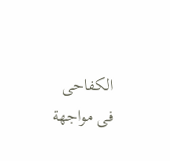الكفاحى فى مواجهة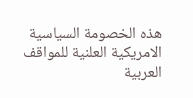هذه الخصومة السياسية الامريكية العلنية للمواقف العربية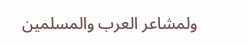ولمشاعر العرب والمسلمين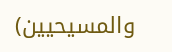والمسيحيين)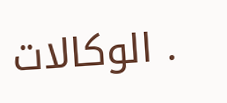. الوكالات